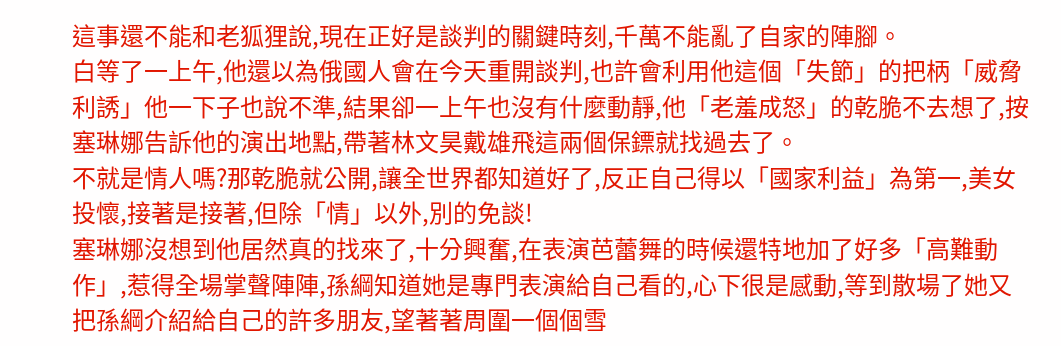這事還不能和老狐狸說,現在正好是談判的關鍵時刻,千萬不能亂了自家的陣腳。
白等了一上午,他還以為俄國人會在今天重開談判,也許會利用他這個「失節」的把柄「威脅利誘」他一下子也說不準,結果卻一上午也沒有什麼動靜,他「老羞成怒」的乾脆不去想了,按塞琳娜告訴他的演出地點,帶著林文昊戴雄飛這兩個保鏢就找過去了。
不就是情人嗎?那乾脆就公開,讓全世界都知道好了,反正自己得以「國家利益」為第一,美女投懷,接著是接著,但除「情」以外,別的免談!
塞琳娜沒想到他居然真的找來了,十分興奮,在表演芭蕾舞的時候還特地加了好多「高難動作」,惹得全場掌聲陣陣,孫綱知道她是專門表演給自己看的,心下很是感動,等到散場了她又把孫綱介紹給自己的許多朋友,望著著周圍一個個雪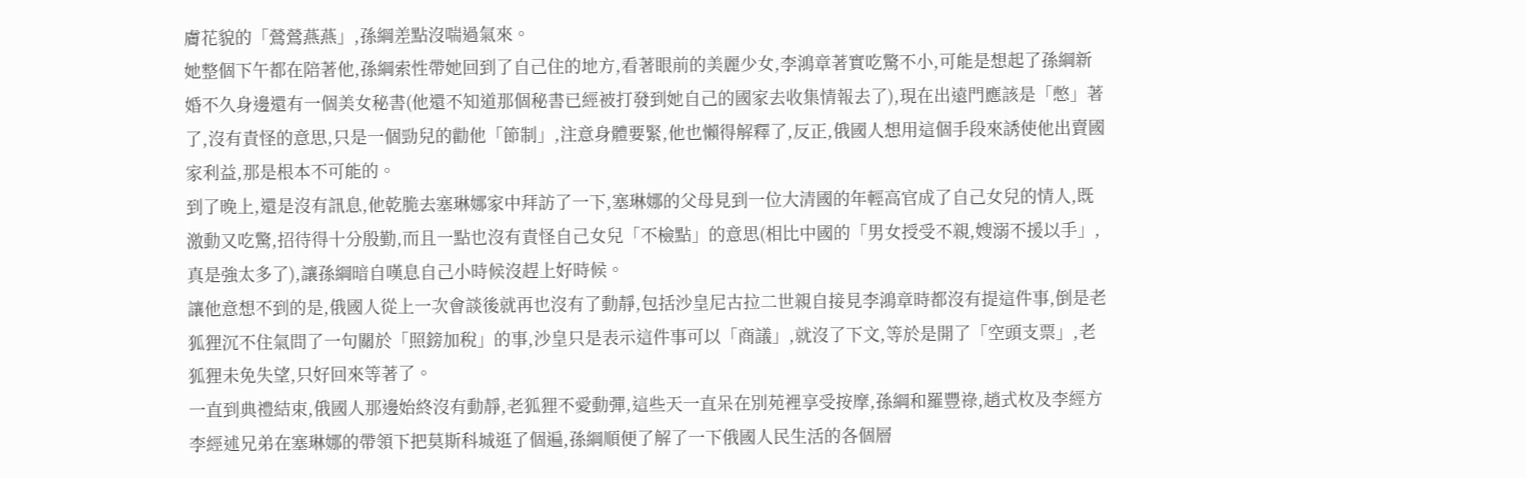膚花貌的「鶯鶯燕燕」,孫綱差點沒喘過氣來。
她整個下午都在陪著他,孫綱索性帶她回到了自己住的地方,看著眼前的美麗少女,李鴻章著實吃驚不小,可能是想起了孫綱新婚不久身邊還有一個美女秘書(他還不知道那個秘書已經被打發到她自己的國家去收集情報去了),現在出遠門應該是「憋」著了,沒有責怪的意思,只是一個勁兒的勸他「節制」,注意身體要緊,他也懶得解釋了,反正,俄國人想用這個手段來誘使他出賣國家利益,那是根本不可能的。
到了晚上,還是沒有訊息,他乾脆去塞琳娜家中拜訪了一下,塞琳娜的父母見到一位大清國的年輕高官成了自己女兒的情人,既激動又吃驚,招待得十分殷勤,而且一點也沒有責怪自己女兒「不檢點」的意思(相比中國的「男女授受不親,嫂溺不援以手」,真是強太多了),讓孫綱暗自嘆息自己小時候沒趕上好時候。
讓他意想不到的是,俄國人從上一次會談後就再也沒有了動靜,包括沙皇尼古拉二世親自接見李鴻章時都沒有提這件事,倒是老狐狸沉不住氣問了一句關於「照鎊加稅」的事,沙皇只是表示這件事可以「商議」,就沒了下文,等於是開了「空頭支票」,老狐狸未免失望,只好回來等著了。
一直到典禮結束,俄國人那邊始終沒有動靜,老狐狸不愛動彈,這些天一直呆在別苑裡享受按摩,孫綱和羅豐祿,趙式枚及李經方李經述兄弟在塞琳娜的帶領下把莫斯科城逛了個遍,孫綱順便了解了一下俄國人民生活的各個層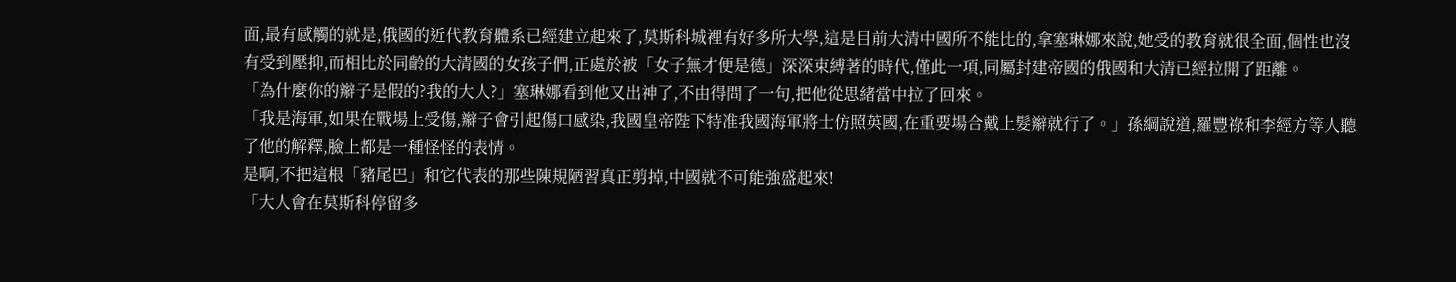面,最有感觸的就是,俄國的近代教育體系已經建立起來了,莫斯科城裡有好多所大學,這是目前大清中國所不能比的,拿塞琳娜來說,她受的教育就很全面,個性也沒有受到壓抑,而相比於同齡的大清國的女孩子們,正處於被「女子無才便是德」深深束縛著的時代,僅此一項,同屬封建帝國的俄國和大清已經拉開了距離。
「為什麼你的辮子是假的?我的大人?」塞琳娜看到他又出神了,不由得問了一句,把他從思緒當中拉了回來。
「我是海軍,如果在戰場上受傷,辮子會引起傷口感染,我國皇帝陛下特准我國海軍將士仿照英國,在重要場合戴上髮辮就行了。」孫綱說道,羅豐祿和李經方等人聽了他的解釋,臉上都是一種怪怪的表情。
是啊,不把這根「豬尾巴」和它代表的那些陳規陋習真正剪掉,中國就不可能強盛起來!
「大人會在莫斯科停留多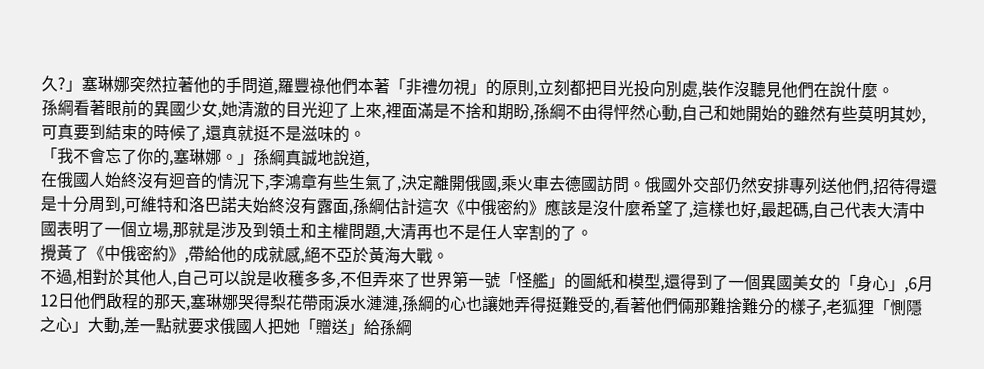久?」塞琳娜突然拉著他的手問道,羅豐祿他們本著「非禮勿視」的原則,立刻都把目光投向別處,裝作沒聽見他們在說什麼。
孫綱看著眼前的異國少女,她清澈的目光迎了上來,裡面滿是不捨和期盼,孫綱不由得怦然心動,自己和她開始的雖然有些莫明其妙,可真要到結束的時候了,還真就挺不是滋味的。
「我不會忘了你的,塞琳娜。」孫綱真誠地說道,
在俄國人始終沒有迴音的情況下,李鴻章有些生氣了,決定離開俄國,乘火車去德國訪問。俄國外交部仍然安排專列送他們,招待得還是十分周到,可維特和洛巴諾夫始終沒有露面,孫綱估計這次《中俄密約》應該是沒什麼希望了,這樣也好,最起碼,自己代表大清中國表明了一個立場,那就是涉及到領土和主權問題,大清再也不是任人宰割的了。
攪黃了《中俄密約》,帶給他的成就感,絕不亞於黃海大戰。
不過,相對於其他人,自己可以說是收穫多多,不但弄來了世界第一號「怪艦」的圖紙和模型,還得到了一個異國美女的「身心」,6月12日他們啟程的那天,塞琳娜哭得梨花帶雨淚水漣漣,孫綱的心也讓她弄得挺難受的,看著他們倆那難捨難分的樣子,老狐狸「惻隱之心」大動,差一點就要求俄國人把她「贈送」給孫綱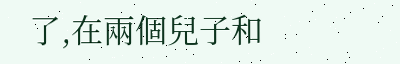了,在兩個兒子和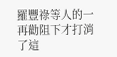羅豐祿等人的一再勸阻下才打消了這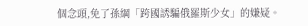個念頭,免了孫綱「跨國誘騙俄羅斯少女」的嫌疑。